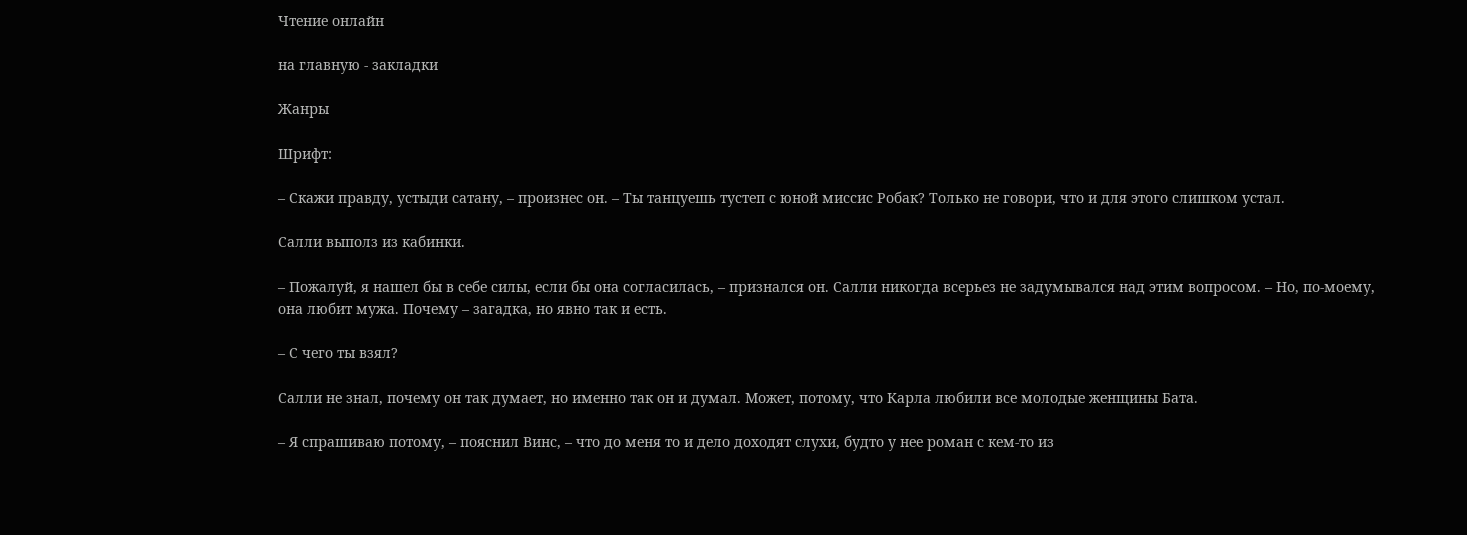Чтение онлайн

на главную - закладки

Жанры

Шрифт:

– Скажи правду, устыди сатану, – произнес он. – Ты танцуешь тустеп с юной миссис Робак? Только не говори, что и для этого слишком устал.

Салли выполз из кабинки.

– Пожалуй, я нашел бы в себе силы, если бы она согласилась, – признался он. Салли никогда всерьез не задумывался над этим вопросом. – Но, по-моему, она любит мужа. Почему – загадка, но явно так и есть.

– С чего ты взял?

Салли не знал, почему он так думает, но именно так он и думал. Может, потому, что Карла любили все молодые женщины Бата.

– Я спрашиваю потому, – пояснил Винс, – что до меня то и дело доходят слухи, будто у нее роман с кем-то из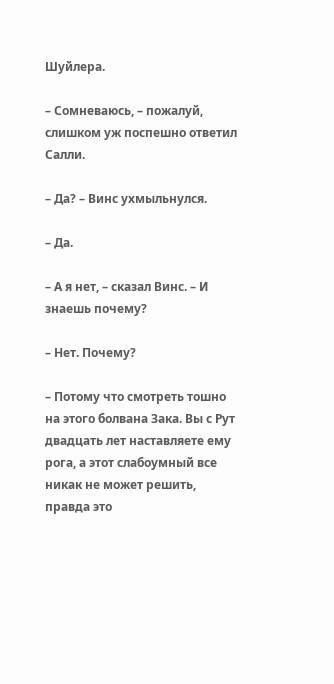Шуйлера.

– Сомневаюсь, – пожалуй, слишком уж поспешно ответил Салли.

– Да? – Винс ухмыльнулся.

– Да.

– А я нет, – сказал Винс. – И знаешь почему?

– Нет. Почему?

– Потому что смотреть тошно на этого болвана Зака. Вы с Рут двадцать лет наставляете ему рога, а этот слабоумный все никак не может решить, правда это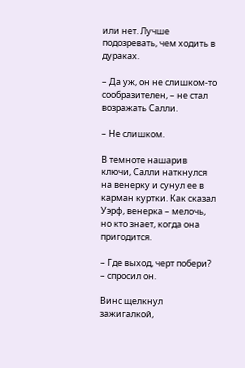или нет. Лучше подозревать, чем ходить в дураках.

– Да уж, он не слишком-то сообразителен, – не стал возражать Салли.

– Не слишком.

В темноте нашарив ключи, Салли наткнулся на венерку и сунул ее в карман куртки. Как сказал Уэрф, венерка – мелочь, но кто знает, когда она пригодится.

– Где выход, черт побери? – спросил он.

Винс щелкнул зажигалкой,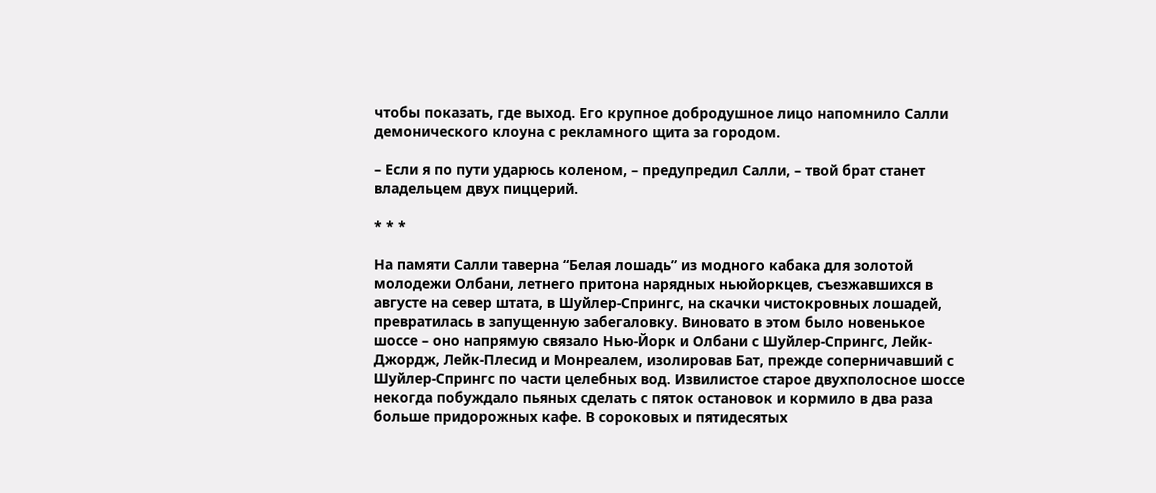чтобы показать, где выход. Его крупное добродушное лицо напомнило Салли демонического клоуна с рекламного щита за городом.

– Если я по пути ударюсь коленом, – предупредил Салли, – твой брат станет владельцем двух пиццерий.

* * *

На памяти Салли таверна “Белая лошадь” из модного кабака для золотой молодежи Олбани, летнего притона нарядных ньюйоркцев, съезжавшихся в августе на север штата, в Шуйлер-Спрингс, на скачки чистокровных лошадей, превратилась в запущенную забегаловку. Виновато в этом было новенькое шоссе – оно напрямую связало Нью-Йорк и Олбани с Шуйлер-Спрингс, Лейк-Джордж, Лейк-Плесид и Монреалем, изолировав Бат, прежде соперничавший с Шуйлер-Спрингс по части целебных вод. Извилистое старое двухполосное шоссе некогда побуждало пьяных сделать с пяток остановок и кормило в два раза больше придорожных кафе. В сороковых и пятидесятых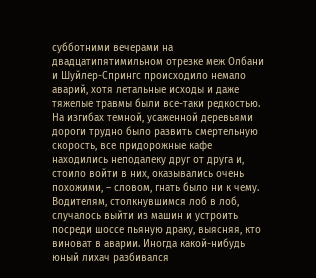субботними вечерами на двадцатипятимильном отрезке меж Олбани и Шуйлер-Спрингс происходило немало аварий, хотя летальные исходы и даже тяжелые травмы были все-таки редкостью. На изгибах темной, усаженной деревьями дороги трудно было развить смертельную скорость, все придорожные кафе находились неподалеку друг от друга и, стоило войти в них, оказывались очень похожими, – словом, гнать было ни к чему. Водителям, столкнувшимся лоб в лоб, случалось выйти из машин и устроить посреди шоссе пьяную драку, выясняя, кто виноват в аварии. Иногда какой-нибудь юный лихач разбивался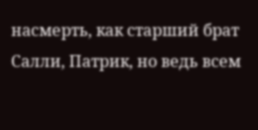насмерть, как старший брат Салли, Патрик, но ведь всем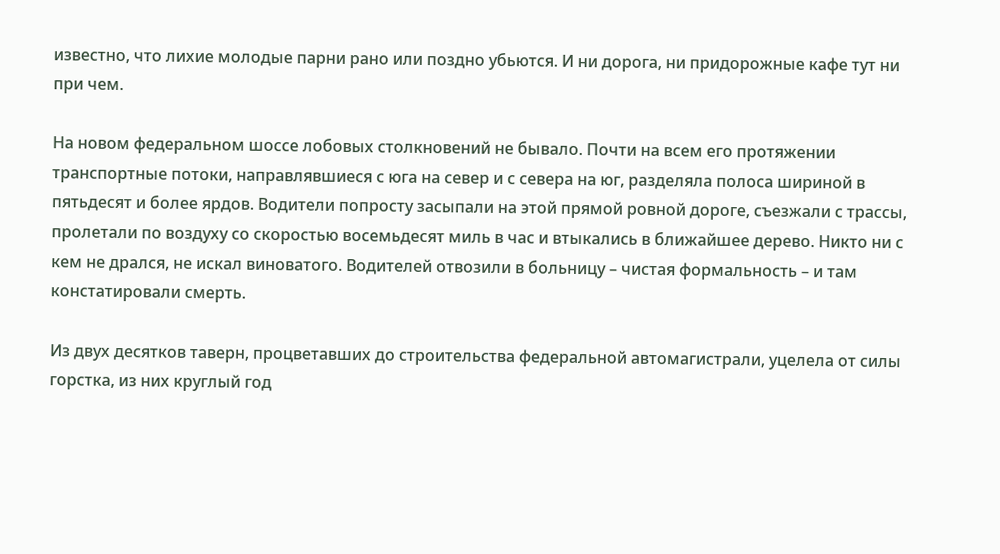известно, что лихие молодые парни рано или поздно убьются. И ни дорога, ни придорожные кафе тут ни при чем.

На новом федеральном шоссе лобовых столкновений не бывало. Почти на всем его протяжении транспортные потоки, направлявшиеся с юга на север и с севера на юг, разделяла полоса шириной в пятьдесят и более ярдов. Водители попросту засыпали на этой прямой ровной дороге, съезжали с трассы, пролетали по воздуху со скоростью восемьдесят миль в час и втыкались в ближайшее дерево. Никто ни с кем не дрался, не искал виноватого. Водителей отвозили в больницу – чистая формальность – и там констатировали смерть.

Из двух десятков таверн, процветавших до строительства федеральной автомагистрали, уцелела от силы горстка, из них круглый год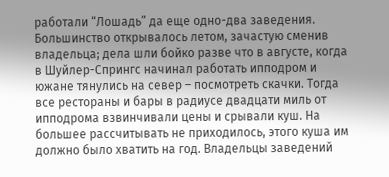работали “Лошадь” да еще одно-два заведения. Большинство открывалось летом, зачастую сменив владельца; дела шли бойко разве что в августе, когда в Шуйлер-Спрингс начинал работать ипподром и южане тянулись на север – посмотреть скачки. Тогда все рестораны и бары в радиусе двадцати миль от ипподрома взвинчивали цены и срывали куш. На большее рассчитывать не приходилось, этого куша им должно было хватить на год. Владельцы заведений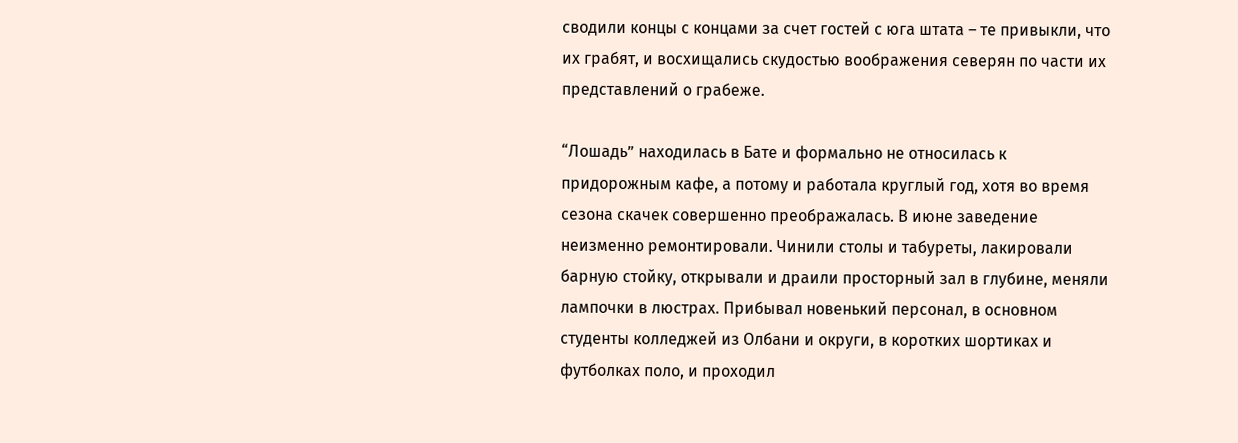сводили концы с концами за счет гостей с юга штата – те привыкли, что их грабят, и восхищались скудостью воображения северян по части их представлений о грабеже.

“Лошадь” находилась в Бате и формально не относилась к придорожным кафе, а потому и работала круглый год, хотя во время сезона скачек совершенно преображалась. В июне заведение неизменно ремонтировали. Чинили столы и табуреты, лакировали барную стойку, открывали и драили просторный зал в глубине, меняли лампочки в люстрах. Прибывал новенький персонал, в основном студенты колледжей из Олбани и округи, в коротких шортиках и футболках поло, и проходил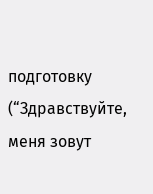подготовку (“Здравствуйте, меня зовут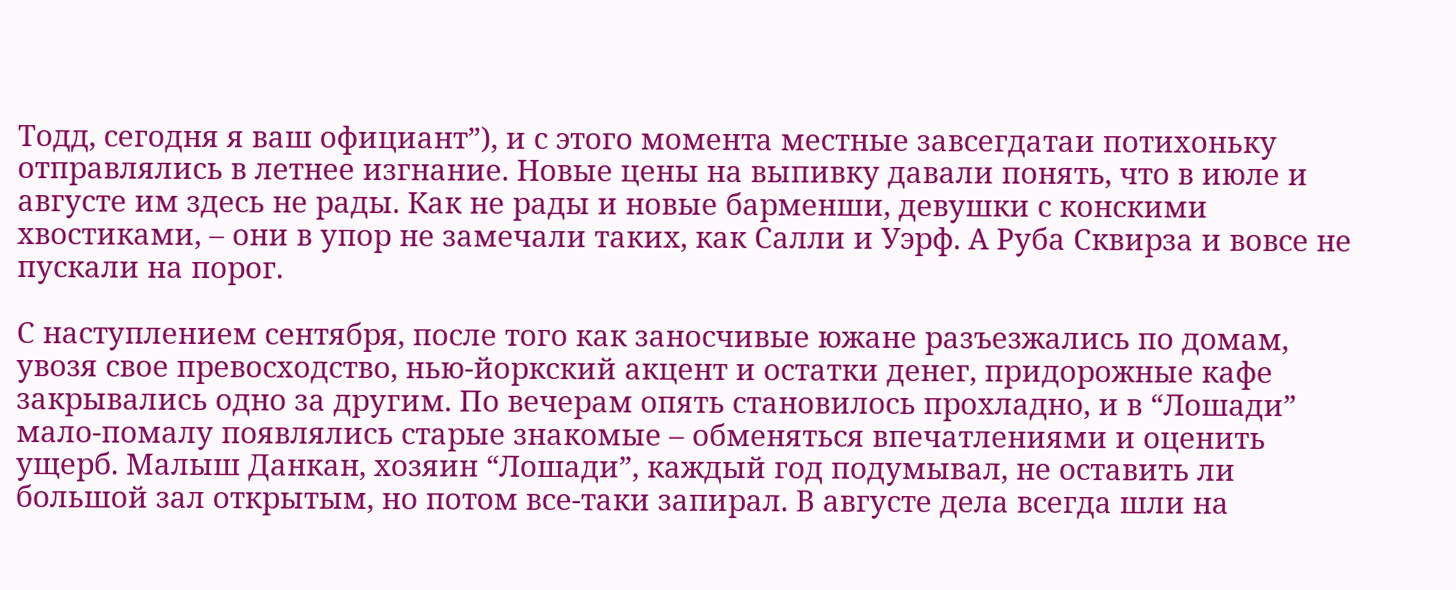Тодд, сегодня я ваш официант”), и с этого момента местные завсегдатаи потихоньку отправлялись в летнее изгнание. Новые цены на выпивку давали понять, что в июле и августе им здесь не рады. Как не рады и новые барменши, девушки с конскими хвостиками, – они в упор не замечали таких, как Салли и Уэрф. А Руба Сквирза и вовсе не пускали на порог.

С наступлением сентября, после того как заносчивые южане разъезжались по домам, увозя свое превосходство, нью-йоркский акцент и остатки денег, придорожные кафе закрывались одно за другим. По вечерам опять становилось прохладно, и в “Лошади” мало-помалу появлялись старые знакомые – обменяться впечатлениями и оценить ущерб. Малыш Данкан, хозяин “Лошади”, каждый год подумывал, не оставить ли большой зал открытым, но потом все-таки запирал. В августе дела всегда шли на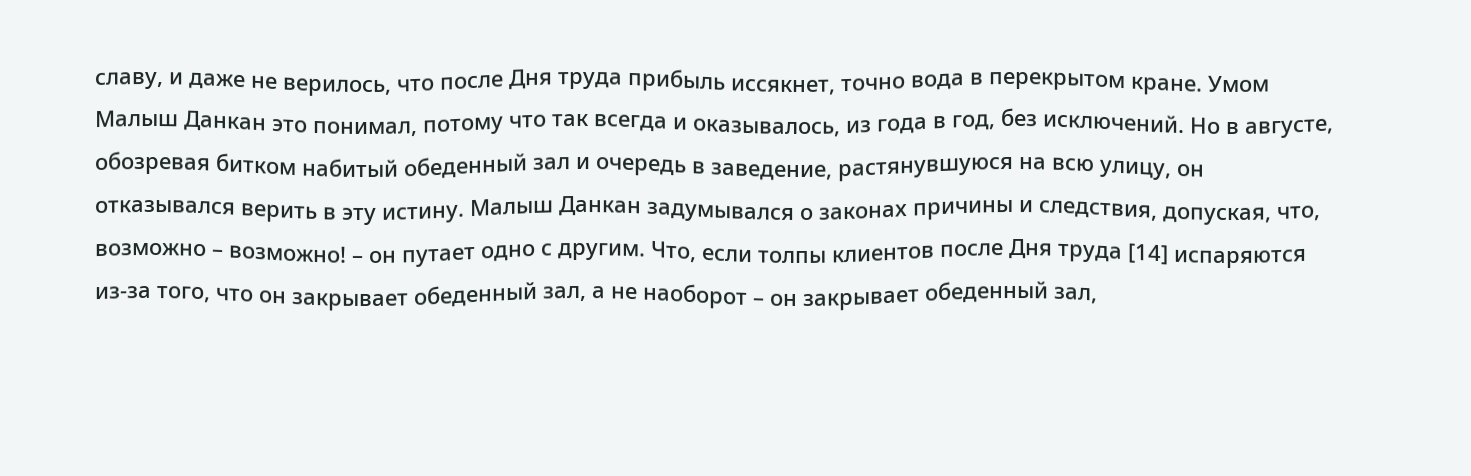славу, и даже не верилось, что после Дня труда прибыль иссякнет, точно вода в перекрытом кране. Умом Малыш Данкан это понимал, потому что так всегда и оказывалось, из года в год, без исключений. Но в августе, обозревая битком набитый обеденный зал и очередь в заведение, растянувшуюся на всю улицу, он отказывался верить в эту истину. Малыш Данкан задумывался о законах причины и следствия, допуская, что, возможно – возможно! – он путает одно с другим. Что, если толпы клиентов после Дня труда [14] испаряются из-за того, что он закрывает обеденный зал, а не наоборот – он закрывает обеденный зал,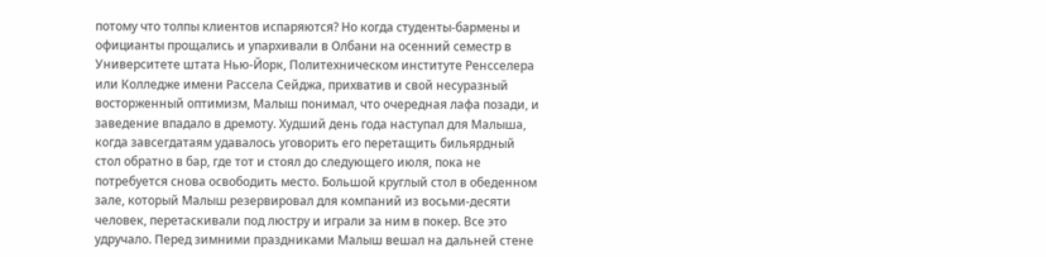потому что толпы клиентов испаряются? Но когда студенты-бармены и официанты прощались и упархивали в Олбани на осенний семестр в Университете штата Нью-Йорк, Политехническом институте Ренсселера или Колледже имени Рассела Сейджа, прихватив и свой несуразный восторженный оптимизм, Малыш понимал, что очередная лафа позади, и заведение впадало в дремоту. Худший день года наступал для Малыша, когда завсегдатаям удавалось уговорить его перетащить бильярдный стол обратно в бар, где тот и стоял до следующего июля, пока не потребуется снова освободить место. Большой круглый стол в обеденном зале, который Малыш резервировал для компаний из восьми-десяти человек, перетаскивали под люстру и играли за ним в покер. Все это удручало. Перед зимними праздниками Малыш вешал на дальней стене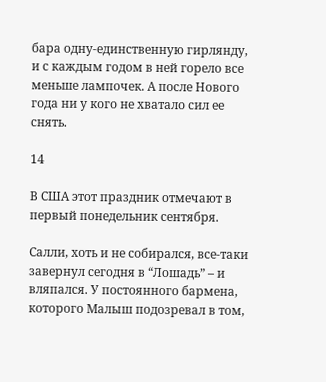бара одну-единственную гирлянду, и с каждым годом в ней горело все меньше лампочек. А после Нового года ни у кого не хватало сил ее снять.

14

В США этот праздник отмечают в первый понедельник сентября.

Салли, хоть и не собирался, все-таки завернул сегодня в “Лошадь” – и вляпался. У постоянного бармена, которого Малыш подозревал в том,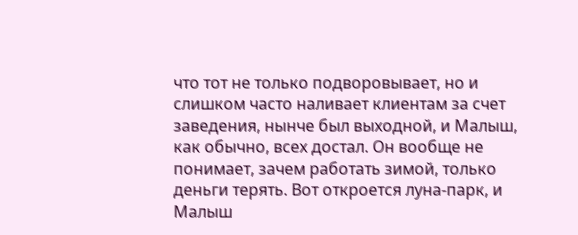что тот не только подворовывает, но и слишком часто наливает клиентам за счет заведения, нынче был выходной, и Малыш, как обычно, всех достал. Он вообще не понимает, зачем работать зимой, только деньги терять. Вот откроется луна-парк, и Малыш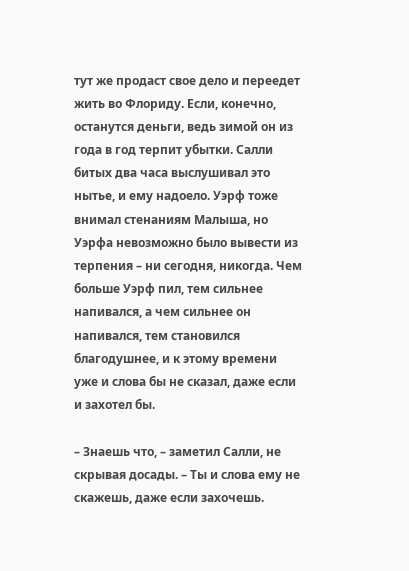тут же продаст свое дело и переедет жить во Флориду. Если, конечно, останутся деньги, ведь зимой он из года в год терпит убытки. Салли битых два часа выслушивал это нытье, и ему надоело. Уэрф тоже внимал стенаниям Малыша, но Уэрфа невозможно было вывести из терпения – ни сегодня, никогда. Чем больше Уэрф пил, тем сильнее напивался, а чем сильнее он напивался, тем становился благодушнее, и к этому времени уже и слова бы не сказал, даже если и захотел бы.

– Знаешь что, – заметил Салли, не скрывая досады. – Ты и слова ему не скажешь, даже если захочешь.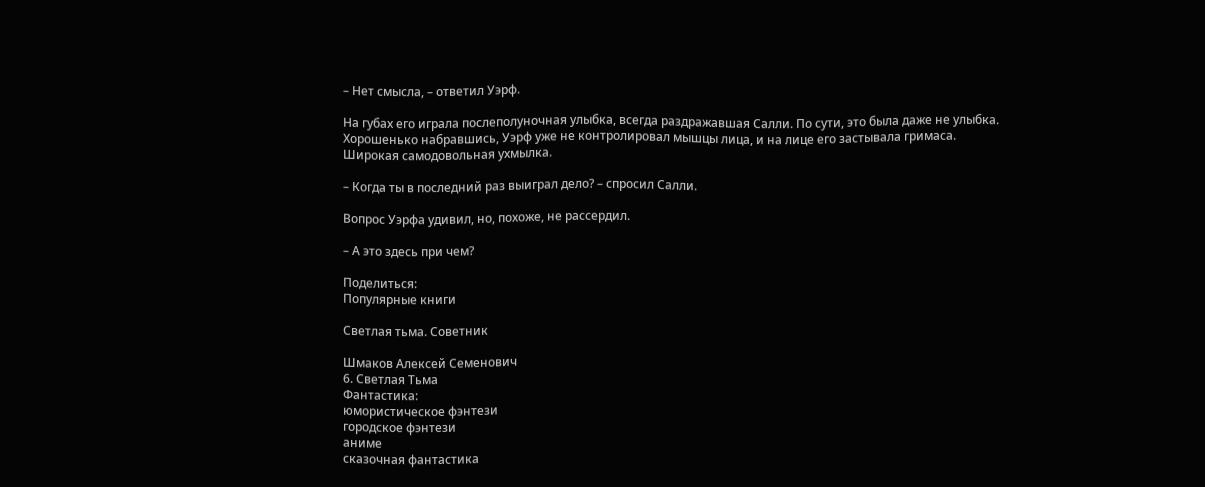– Нет смысла, – ответил Уэрф.

На губах его играла послеполуночная улыбка, всегда раздражавшая Салли. По сути, это была даже не улыбка. Хорошенько набравшись, Уэрф уже не контролировал мышцы лица, и на лице его застывала гримаса. Широкая самодовольная ухмылка.

– Когда ты в последний раз выиграл дело? – спросил Салли.

Вопрос Уэрфа удивил, но, похоже, не рассердил.

– А это здесь при чем?

Поделиться:
Популярные книги

Светлая тьма. Советник

Шмаков Алексей Семенович
6. Светлая Тьма
Фантастика:
юмористическое фэнтези
городское фэнтези
аниме
сказочная фантастика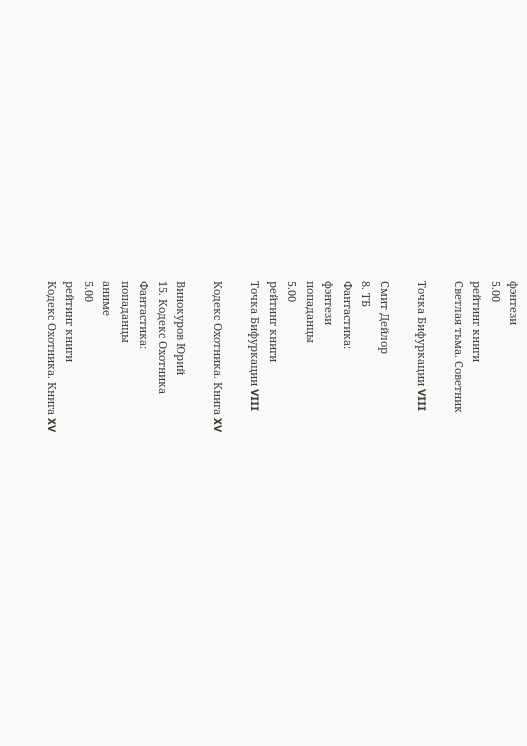фэнтези
5.00
рейтинг книги
Светлая тьма. Советник

Точка Бифуркации VIII

Смит Дейлор
8. ТБ
Фантастика:
фэнтези
попаданцы
5.00
рейтинг книги
Точка Бифуркации VIII

Кодекс Охотника. Книга XV

Винокуров Юрий
15. Кодекс Охотника
Фантастика:
попаданцы
аниме
5.00
рейтинг книги
Кодекс Охотника. Книга XV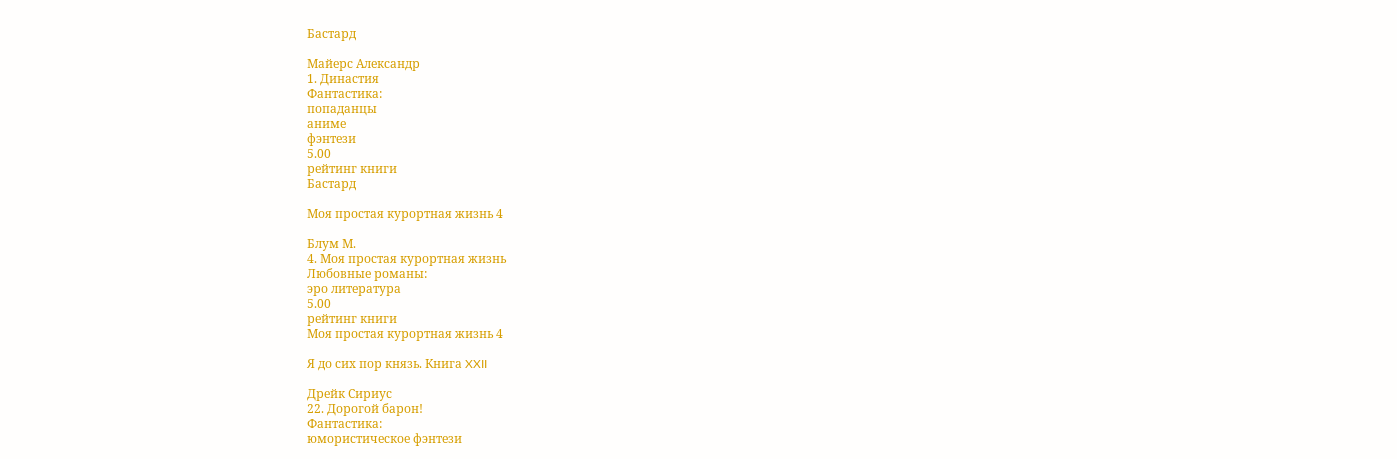Бастард

Майерс Александр
1. Династия
Фантастика:
попаданцы
аниме
фэнтези
5.00
рейтинг книги
Бастард

Моя простая курортная жизнь 4

Блум М.
4. Моя простая курортная жизнь
Любовные романы:
эро литература
5.00
рейтинг книги
Моя простая курортная жизнь 4

Я до сих пор князь. Книга XXII

Дрейк Сириус
22. Дорогой барон!
Фантастика:
юмористическое фэнтези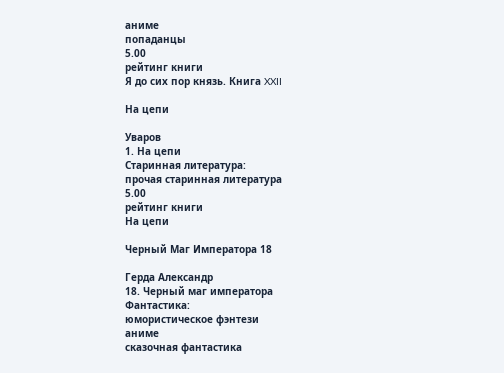аниме
попаданцы
5.00
рейтинг книги
Я до сих пор князь. Книга XXII

На цепи

Уваров
1. На цепи
Старинная литература:
прочая старинная литература
5.00
рейтинг книги
На цепи

Черный Маг Императора 18

Герда Александр
18. Черный маг императора
Фантастика:
юмористическое фэнтези
аниме
сказочная фантастика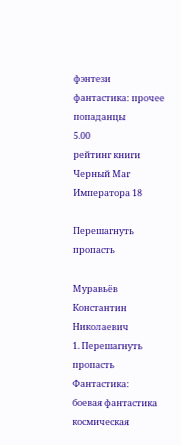фэнтези
фантастика: прочее
попаданцы
5.00
рейтинг книги
Черный Маг Императора 18

Перешагнуть пропасть

Муравьёв Константин Николаевич
1. Перешагнуть пропасть
Фантастика:
боевая фантастика
космическая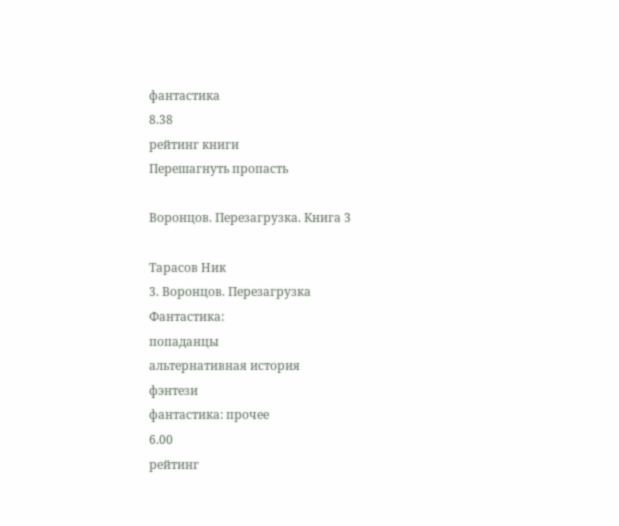фантастика
8.38
рейтинг книги
Перешагнуть пропасть

Воронцов. Перезагрузка. Книга 3

Тарасов Ник
3. Воронцов. Перезагрузка
Фантастика:
попаданцы
альтернативная история
фэнтези
фантастика: прочее
6.00
рейтинг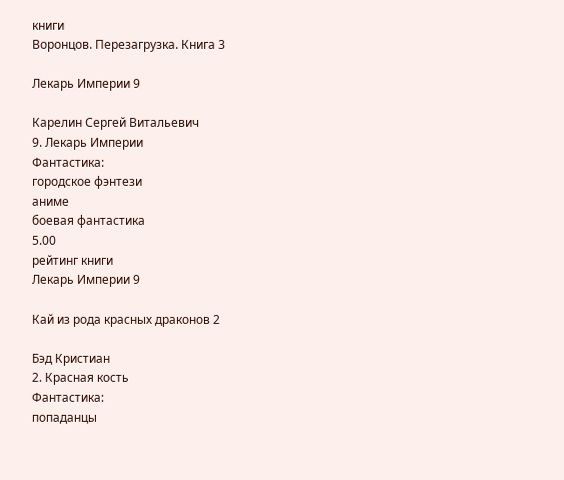книги
Воронцов. Перезагрузка. Книга 3

Лекарь Империи 9

Карелин Сергей Витальевич
9. Лекарь Империи
Фантастика:
городское фэнтези
аниме
боевая фантастика
5.00
рейтинг книги
Лекарь Империи 9

Кай из рода красных драконов 2

Бэд Кристиан
2. Красная кость
Фантастика:
попаданцы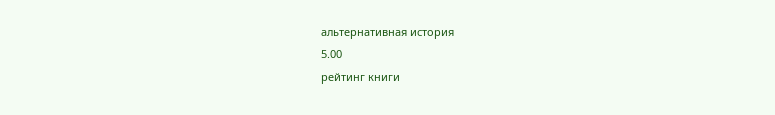альтернативная история
5.00
рейтинг книги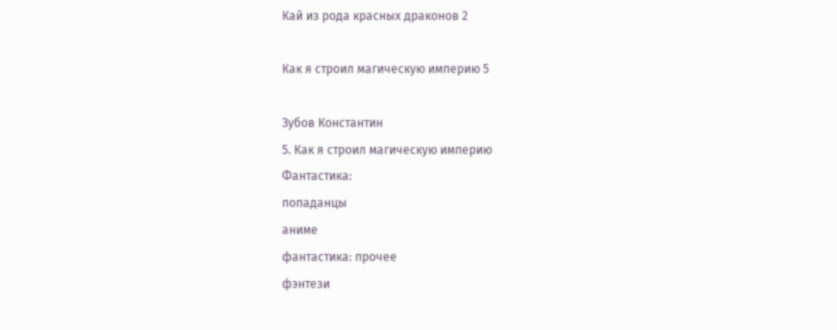Кай из рода красных драконов 2

Как я строил магическую империю 5

Зубов Константин
5. Как я строил магическую империю
Фантастика:
попаданцы
аниме
фантастика: прочее
фэнтези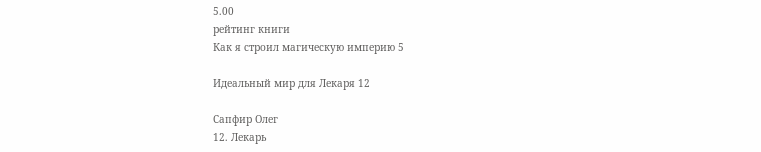5.00
рейтинг книги
Как я строил магическую империю 5

Идеальный мир для Лекаря 12

Сапфир Олег
12. Лекарь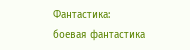Фантастика:
боевая фантастика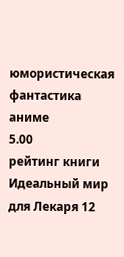юмористическая фантастика
аниме
5.00
рейтинг книги
Идеальный мир для Лекаря 12